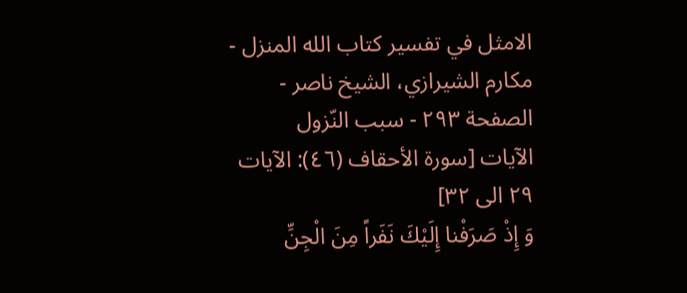الامثل في تفسير كتاب الله المنزل - مكارم الشيرازي، الشيخ ناصر - الصفحة ٢٩٣ - سبب النّزول
الآيات [سورة الأحقاف (٤٦): الآيات ٢٩ الى ٣٢]
وَ إِذْ صَرَفْنا إِلَيْكَ نَفَراً مِنَ الْجِنِّ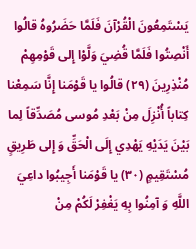يَسْتَمِعُونَ الْقُرْآنَ فَلَمَّا حَضَرُوهُ قالُوا أَنْصِتُوا فَلَمَّا قُضِيَ وَلَّوْا إِلى قَوْمِهِمْ مُنْذِرِينَ (٢٩) قالُوا يا قَوْمَنا إِنَّا سَمِعْنا كِتاباً أُنْزِلَ مِنْ بَعْدِ مُوسى مُصَدِّقاً لِما بَيْنَ يَدَيْهِ يَهْدِي إِلَى الْحَقِّ وَ إِلى طَرِيقٍ مُسْتَقِيمٍ (٣٠) يا قَوْمَنا أَجِيبُوا داعِيَ اللَّهِ وَ آمِنُوا بِهِ يَغْفِرْ لَكُمْ مِنْ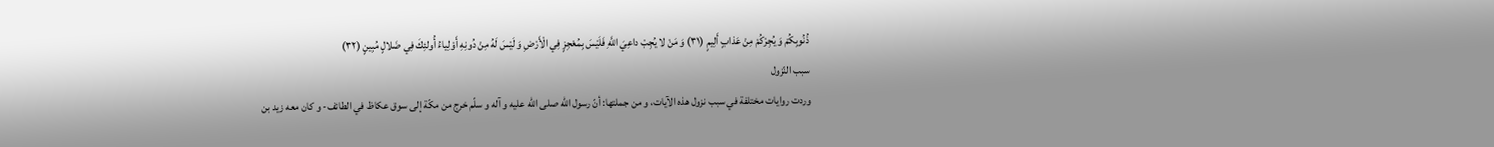ذُنُوبِكُمْ وَ يُجِرْكُمْ مِنْ عَذابٍ أَلِيمٍ (٣١) وَ مَنْ لا يُجِبْ داعِيَ اللَّهِ فَلَيْسَ بِمُعْجِزٍ فِي الْأَرْضِ وَ لَيْسَ لَهُ مِنْ دُونِهِ أَوْلِياءُ أُولئِكَ فِي ضَلالٍ مُبِينٍ (٣٢)
سبب النّزول
وردت روايات مختلفة في سبب نزول هذه الآيات، و من جملتها: أنّ رسول اللّه صلى اللّه عليه و آله و سلّم خرج من مكّة إلى سوق عكاظ في الطائف- و كان معه زيد بن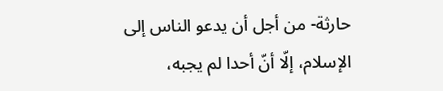حارثة- من أجل أن يدعو الناس إلى الإسلام، إلّا أنّ أحدا لم يجبه،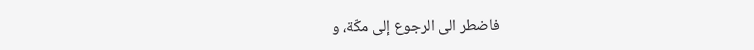فاضطر الى الرجوع إلى مكّة، و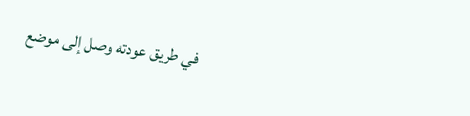في طريق عودته وصل إلى موضع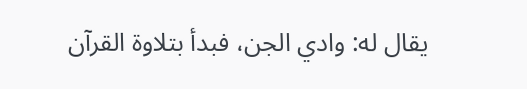يقال له: وادي الجن، فبدأ بتلاوة القرآن